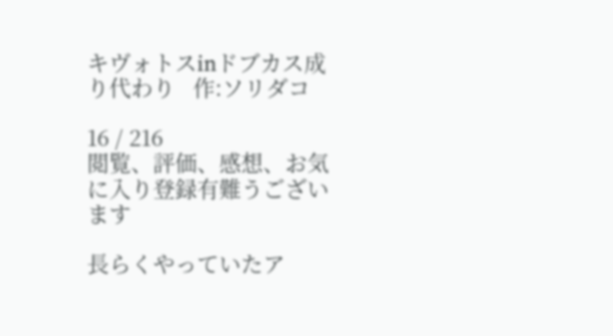キヴォトスinドブカス成り代わり   作:ソリダコ

16 / 216
閲覧、評価、感想、お気に入り登録有難うございます

長らくやっていたア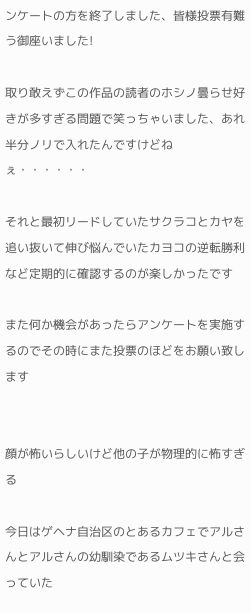ンケートの方を終了しました、皆様投票有難う御座いました!

取り敢えずこの作品の読者のホシノ曇らせ好きが多すぎる問題で笑っちゃいました、あれ半分ノリで入れたんですけどねぇ・・・・・・

それと最初リードしていたサクラコとカヤを追い抜いて伸び悩んでいたカヨコの逆転勝利など定期的に確認するのが楽しかったです

また何か機会があったらアンケートを実施するのでその時にまた投票のほどをお願い致します


顔が怖いらしいけど他の子が物理的に怖すぎる

今日はゲヘナ自治区のとあるカフェでアルさんとアルさんの幼馴染であるムツキさんと会っていた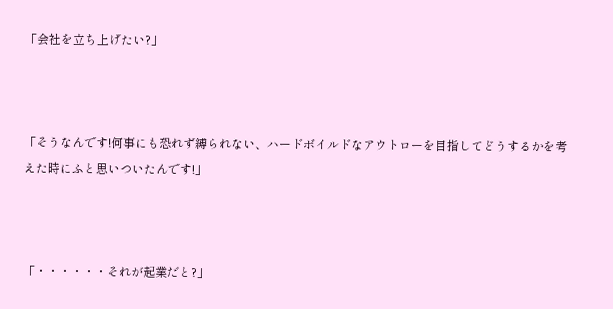「会社を立ち上げたい?」



「そうなんです!何事にも恐れず縛られない、ハードボイルドなアウトローを目指してどうするかを考えた時にふと思いついたんです!」



「・・・・・・それが起業だと?」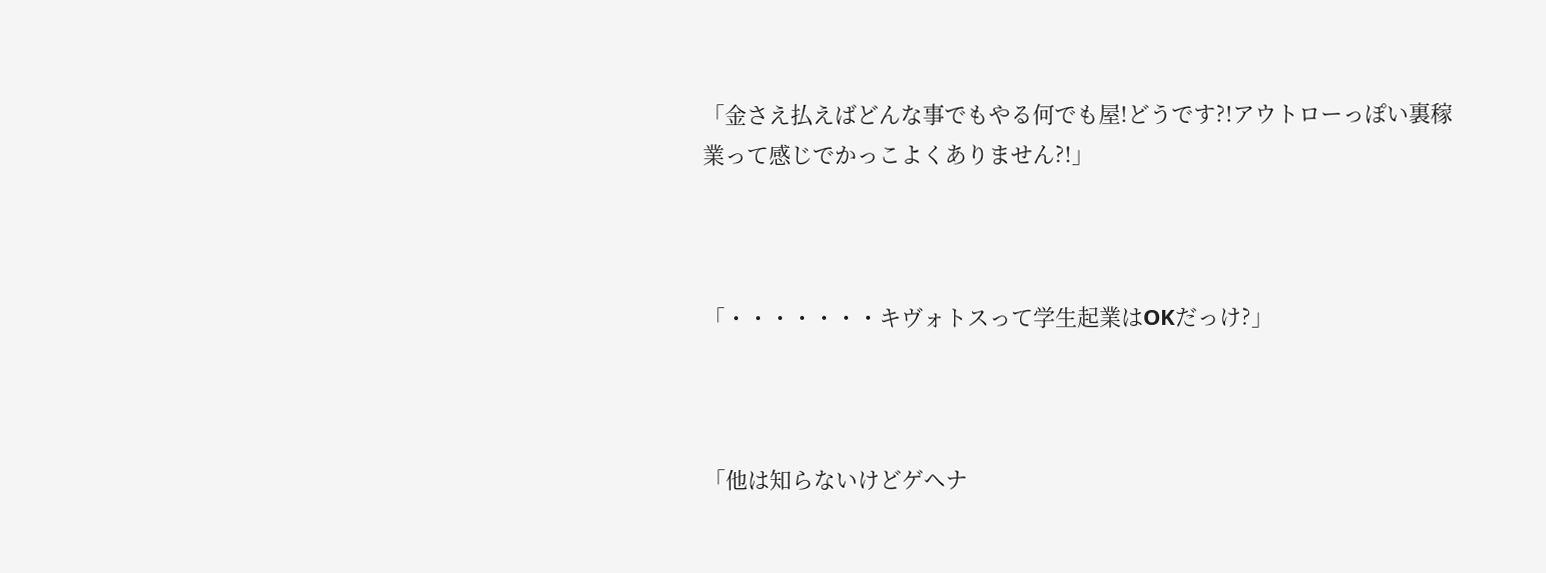「金さえ払えばどんな事でもやる何でも屋!どうです?!アウトローっぽい裏稼業って感じでかっこよくありません?!」



「・・・・・・・キヴォトスって学生起業はOKだっけ?」



「他は知らないけどゲヘナ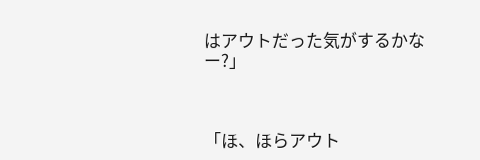はアウトだった気がするかなー?」



「ほ、ほらアウト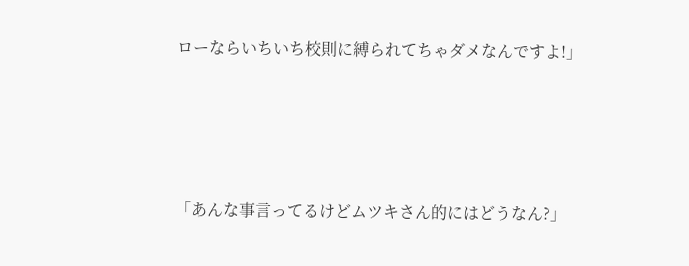ローならいちいち校則に縛られてちゃダメなんですよ!」





「あんな事言ってるけどムツキさん的にはどうなん?」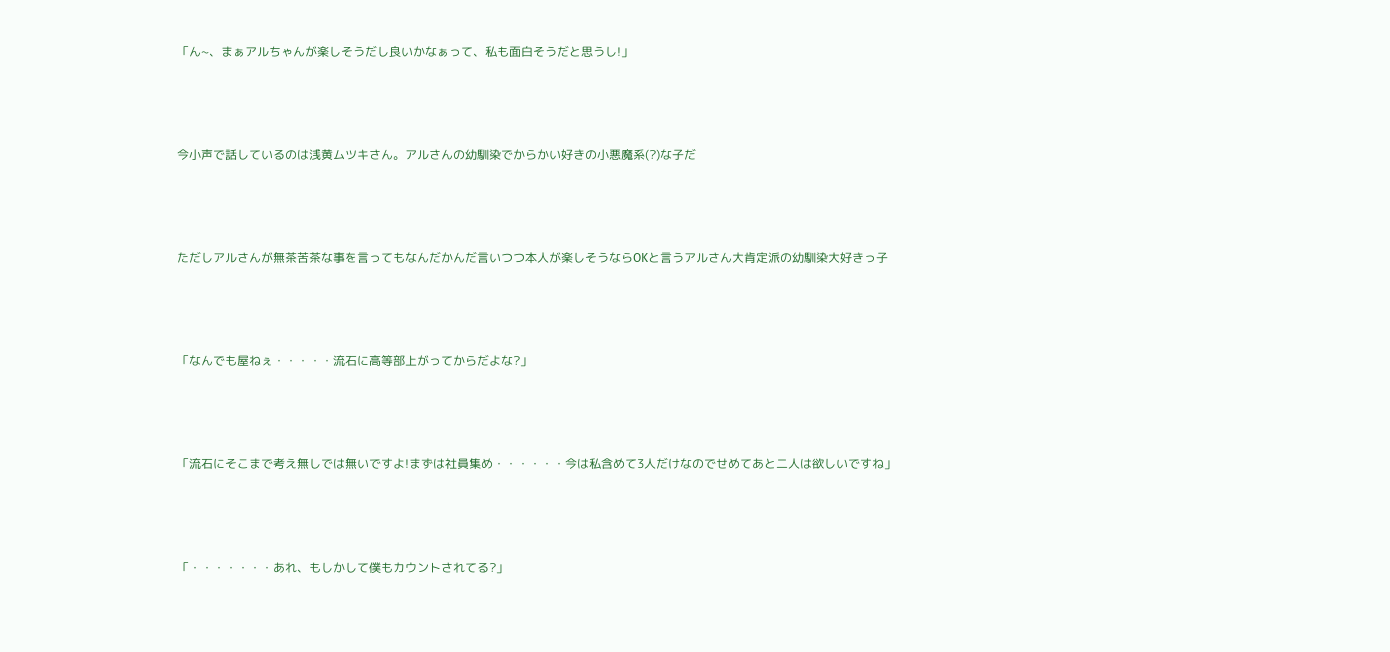「ん~、まぁアルちゃんが楽しそうだし良いかなぁって、私も面白そうだと思うし!」



今小声で話しているのは浅黄ムツキさん。アルさんの幼馴染でからかい好きの小悪魔系(?)な子だ



ただしアルさんが無茶苦茶な事を言ってもなんだかんだ言いつつ本人が楽しそうならOKと言うアルさん大肯定派の幼馴染大好きっ子



「なんでも屋ねぇ・・・・・流石に高等部上がってからだよな?」



「流石にそこまで考え無しでは無いですよ!まずは社員集め・・・・・・今は私含めて3人だけなのでせめてあと二人は欲しいですね」



「・・・・・・・あれ、もしかして僕もカウントされてる?」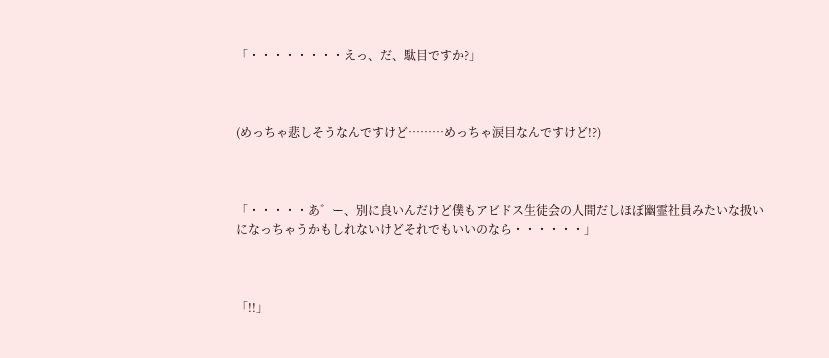「・・・・・・・・えっ、だ、駄目ですか?」



(めっちゃ悲しそうなんですけど………めっちゃ涙目なんですけど!?)



「・・・・・あ゛ー、別に良いんだけど僕もアビドス生徒会の人間だしほぼ幽霊社員みたいな扱いになっちゃうかもしれないけどそれでもいいのなら・・・・・・」



「!!」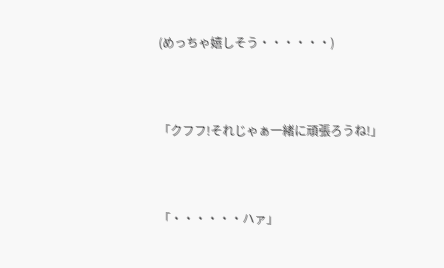(めっちゃ嬉しそう・・・・・・)



「クフフ!それじゃぁ一緒に頑張ろうね!」



「・・・・・・ハァ」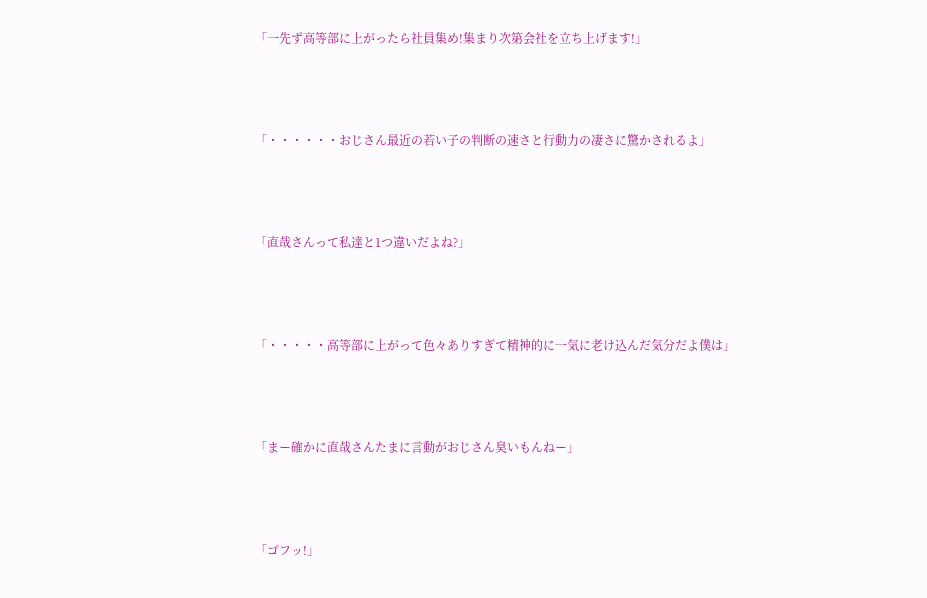「一先ず高等部に上がったら社員集め!集まり次第会社を立ち上げます!」



「・・・・・・おじさん最近の若い子の判断の速さと行動力の凄さに驚かされるよ」



「直哉さんって私達と1つ違いだよね?」



「・・・・・高等部に上がって色々ありすぎて精神的に一気に老け込んだ気分だよ僕は」



「まー確かに直哉さんたまに言動がおじさん臭いもんねー」



「ゴフッ!」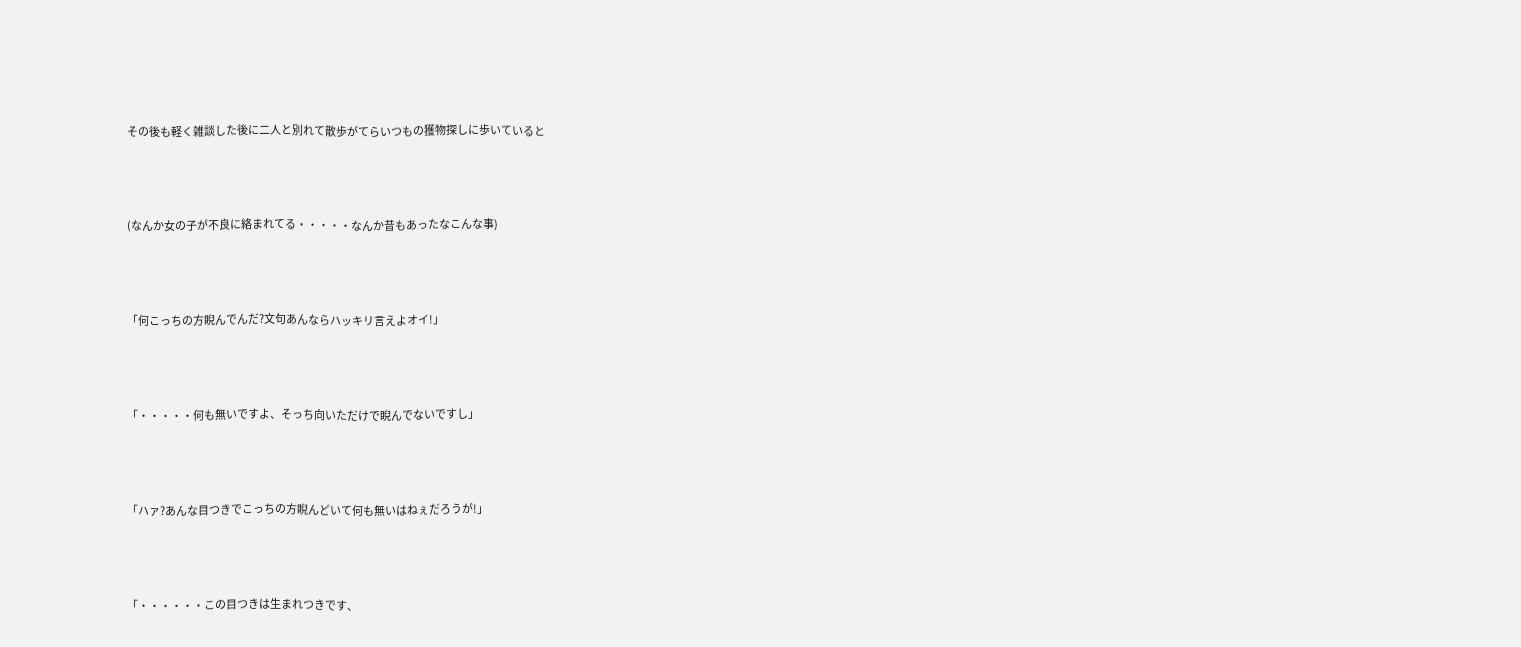その後も軽く雑談した後に二人と別れて散歩がてらいつもの獲物探しに歩いていると



(なんか女の子が不良に絡まれてる・・・・・なんか昔もあったなこんな事)



「何こっちの方睨んでんだ?文句あんならハッキリ言えよオイ!」



「・・・・・何も無いですよ、そっち向いただけで睨んでないですし」



「ハァ?あんな目つきでこっちの方睨んどいて何も無いはねぇだろうが!」



「・・・・・・この目つきは生まれつきです、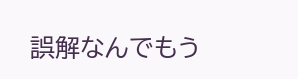誤解なんでもう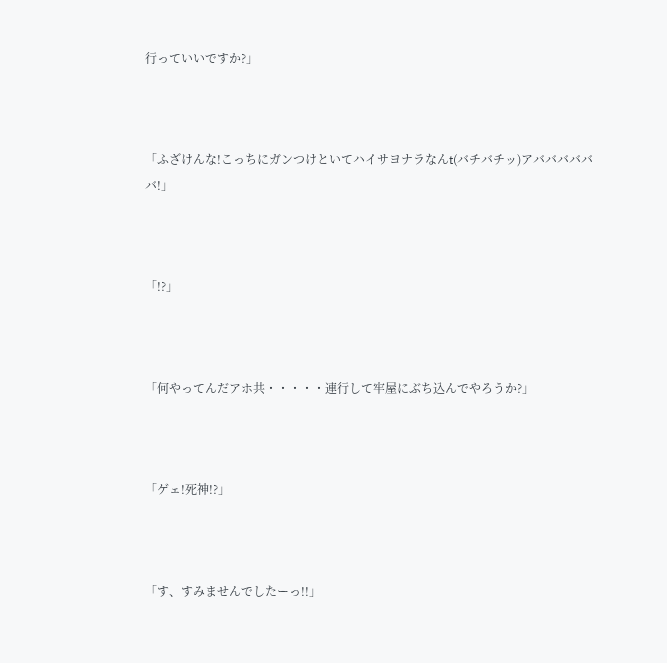行っていいですか?」



「ふざけんな!こっちにガンつけといてハイサヨナラなんt(バチバチッ)アババババババ!」



「!?」



「何やってんだアホ共・・・・・連行して牢屋にぶち込んでやろうか?」



「ゲェ!死神!?」



「す、すみませんでしたーっ!!」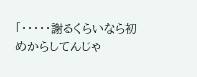「・・・・・謝るくらいなら初めからしてんじゃ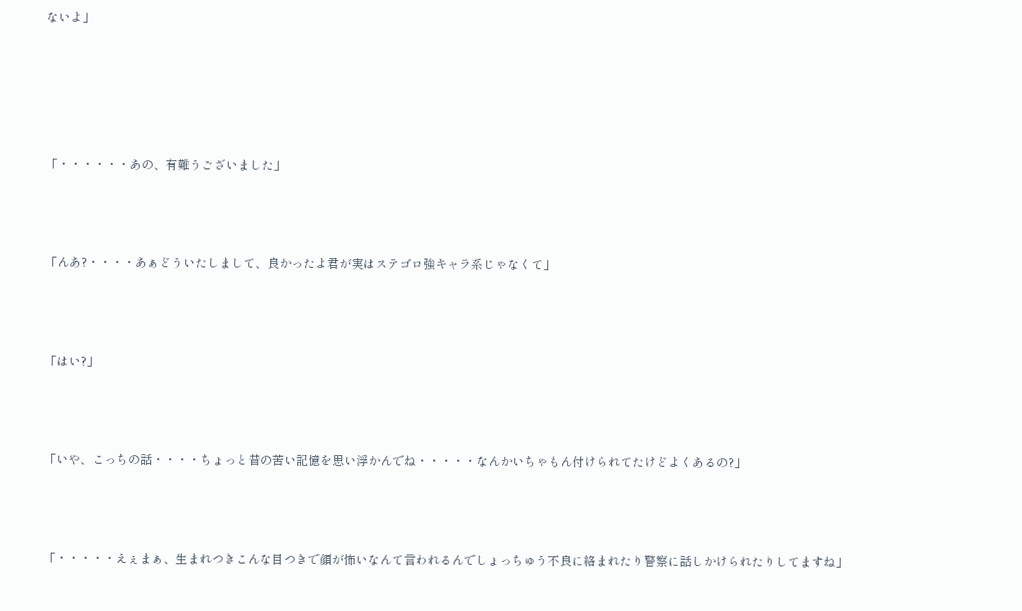ないよ」





「・・・・・・あの、有難うございました」



「んあ?・・・・あぁどういたしまして、良かったよ君が実はステゴロ強キャラ系じゃなくて」



「はい?」



「いや、こっちの話・・・・ちょっと昔の苦い記憶を思い浮かんでね・・・・・なんかいちゃもん付けられてたけどよくあるの?」



「・・・・・えぇまぁ、生まれつきこんな目つきで顔が怖いなんて言われるんでしょっちゅう不良に絡まれたり警察に話しかけられたりしてますね」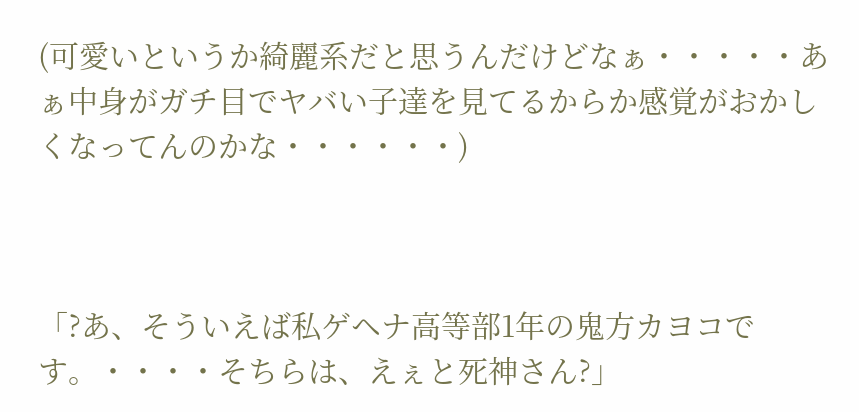(可愛いというか綺麗系だと思うんだけどなぁ・・・・・あぁ中身がガチ目でヤバい子達を見てるからか感覚がおかしくなってんのかな・・・・・・)



「?あ、そういえば私ゲヘナ高等部1年の鬼方カヨコです。・・・・そちらは、えぇと死神さん?」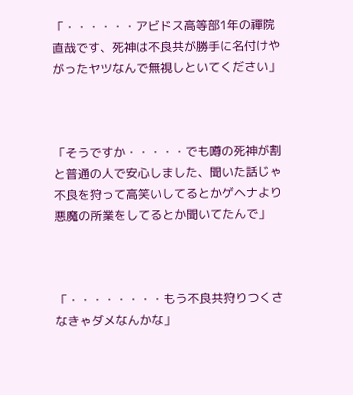「・・・・・・アビドス高等部1年の禪院直哉です、死神は不良共が勝手に名付けやがったヤツなんで無視しといてください」



「そうですか・・・・・でも噂の死神が割と普通の人で安心しました、聞いた話じゃ不良を狩って高笑いしてるとかゲヘナより悪魔の所業をしてるとか聞いてたんで」



「・・・・・・・・もう不良共狩りつくさなきゃダメなんかな」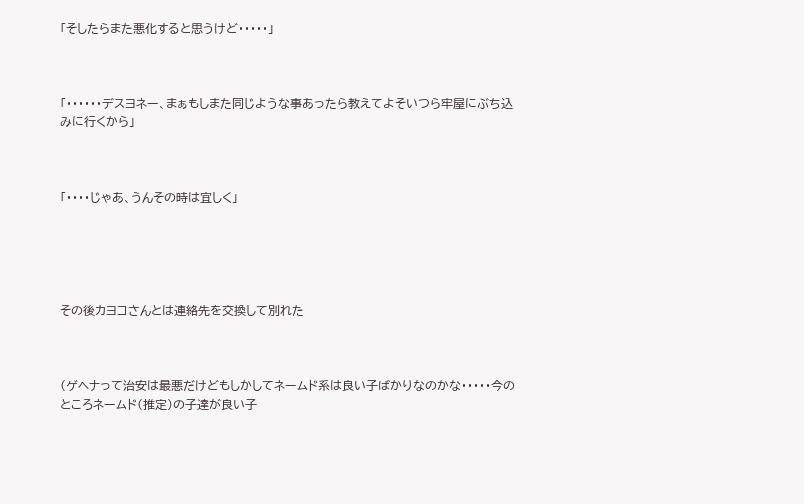「そしたらまた悪化すると思うけど・・・・・」



「・・・・・・デスヨネー、まぁもしまた同じような事あったら教えてよそいつら牢屋にぶち込みに行くから」



「・・・・じゃあ、うんその時は宜しく」





その後カヨコさんとは連絡先を交換して別れた



(ゲヘナって治安は最悪だけどもしかしてネームド系は良い子ばかりなのかな・・・・・今のところネームド(推定)の子達が良い子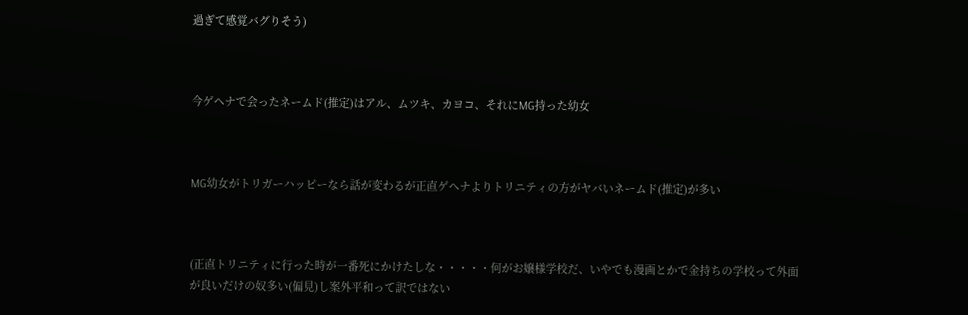過ぎて感覚バグりそう)



今ゲヘナで会ったネームド(推定)はアル、ムツキ、カヨコ、それにMG持った幼女



MG幼女がトリガーハッピーなら話が変わるが正直ゲヘナよりトリニティの方がヤバいネームド(推定)が多い



(正直トリニティに行った時が一番死にかけたしな・・・・・何がお嬢様学校だ、いやでも漫画とかで金持ちの学校って外面が良いだけの奴多い(偏見)し案外平和って訳ではない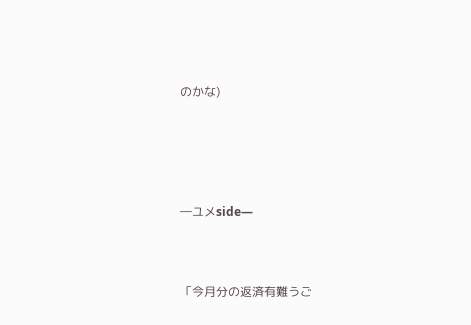のかな)





―ユメside―



「今月分の返済有難うご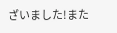ざいました!また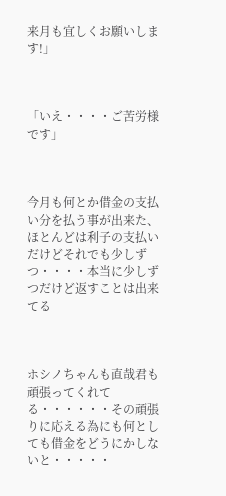来月も宜しくお願いします!」



「いえ・・・・ご苦労様です」



今月も何とか借金の支払い分を払う事が出来た、ほとんどは利子の支払いだけどそれでも少しずつ・・・・本当に少しずつだけど返すことは出来てる



ホシノちゃんも直哉君も頑張ってくれてる・・・・・・その頑張りに応える為にも何としても借金をどうにかしないと・・・・・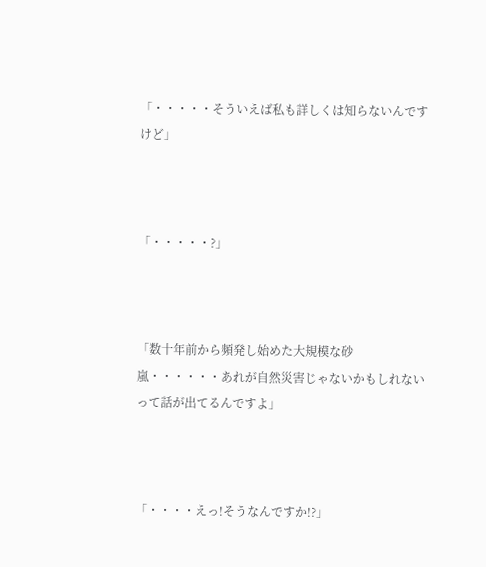「・・・・・そういえば私も詳しくは知らないんですけど」



「・・・・・?」



「数十年前から頻発し始めた大規模な砂嵐・・・・・・あれが自然災害じゃないかもしれないって話が出てるんですよ」



「・・・・えっ!そうなんですか!?」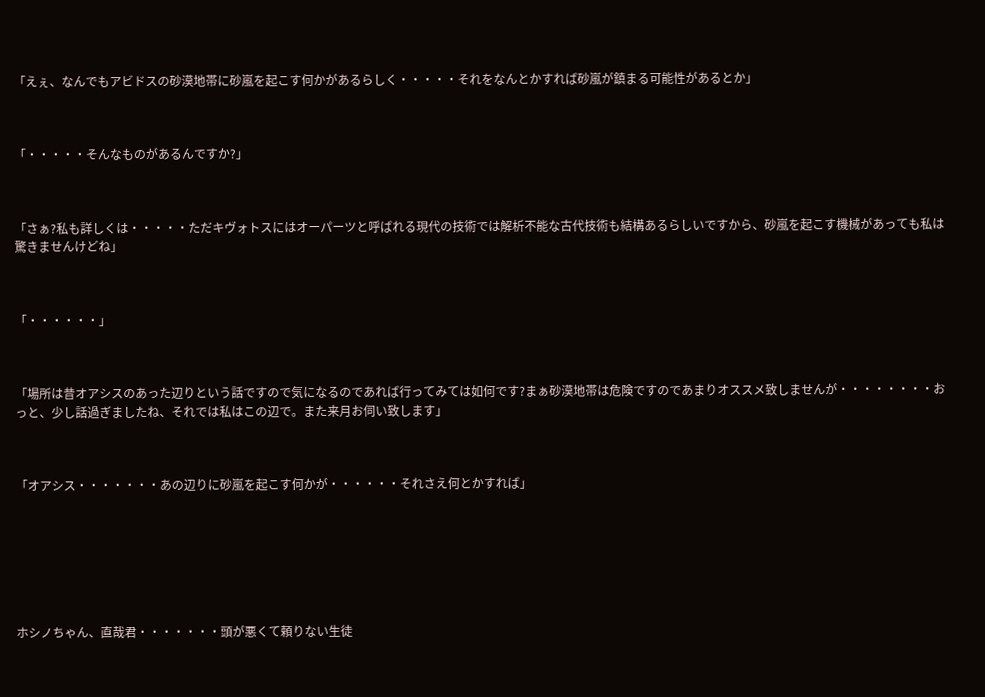「えぇ、なんでもアビドスの砂漠地帯に砂嵐を起こす何かがあるらしく・・・・・それをなんとかすれば砂嵐が鎮まる可能性があるとか」



「・・・・・そんなものがあるんですか?」



「さぁ?私も詳しくは・・・・・ただキヴォトスにはオーパーツと呼ばれる現代の技術では解析不能な古代技術も結構あるらしいですから、砂嵐を起こす機械があっても私は驚きませんけどね」



「・・・・・・」



「場所は昔オアシスのあった辺りという話ですので気になるのであれば行ってみては如何です?まぁ砂漠地帯は危険ですのであまりオススメ致しませんが・・・・・・・・おっと、少し話過ぎましたね、それでは私はこの辺で。また来月お伺い致します」



「オアシス・・・・・・・あの辺りに砂嵐を起こす何かが・・・・・・それさえ何とかすれば」







ホシノちゃん、直哉君・・・・・・・頭が悪くて頼りない生徒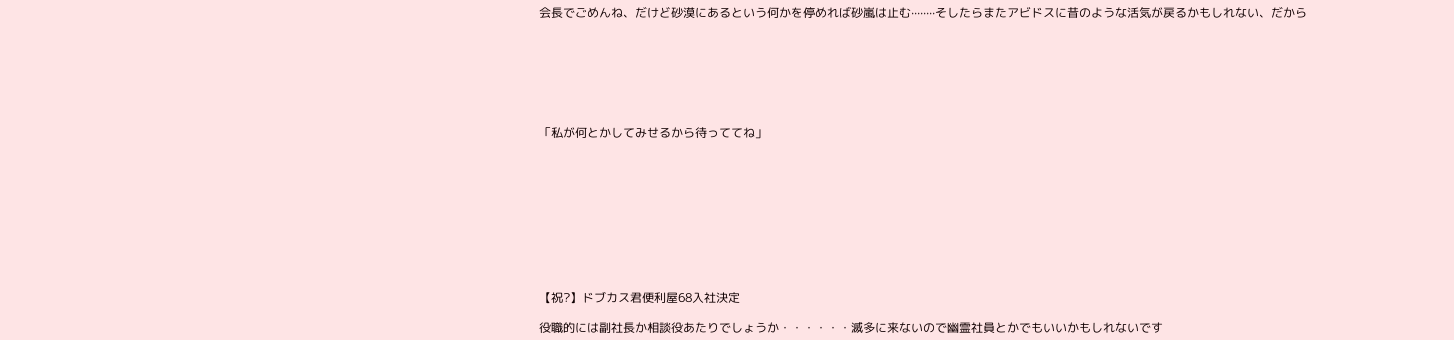会長でごめんね、だけど砂漠にあるという何かを停めれば砂嵐は止む········そしたらまたアビドスに昔のような活気が戻るかもしれない、だから







「私が何とかしてみせるから待っててね」










【祝?】ドブカス君便利屋68入社決定

役職的には副社長か相談役あたりでしょうか・・・・・・滅多に来ないので幽霊社員とかでもいいかもしれないです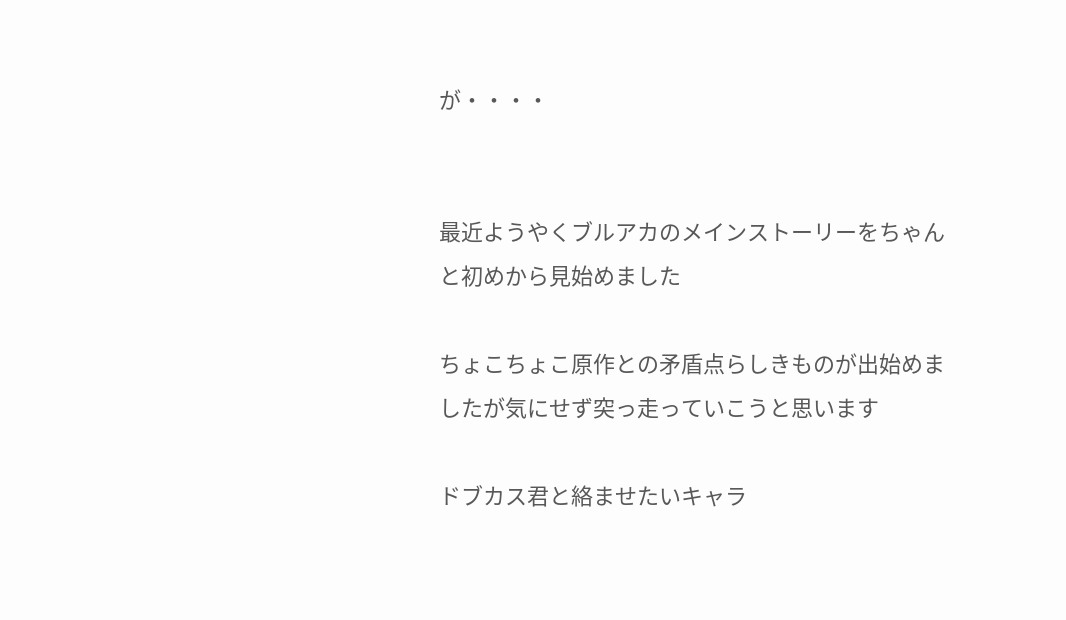が・・・・


最近ようやくブルアカのメインストーリーをちゃんと初めから見始めました

ちょこちょこ原作との矛盾点らしきものが出始めましたが気にせず突っ走っていこうと思います

ドブカス君と絡ませたいキャラ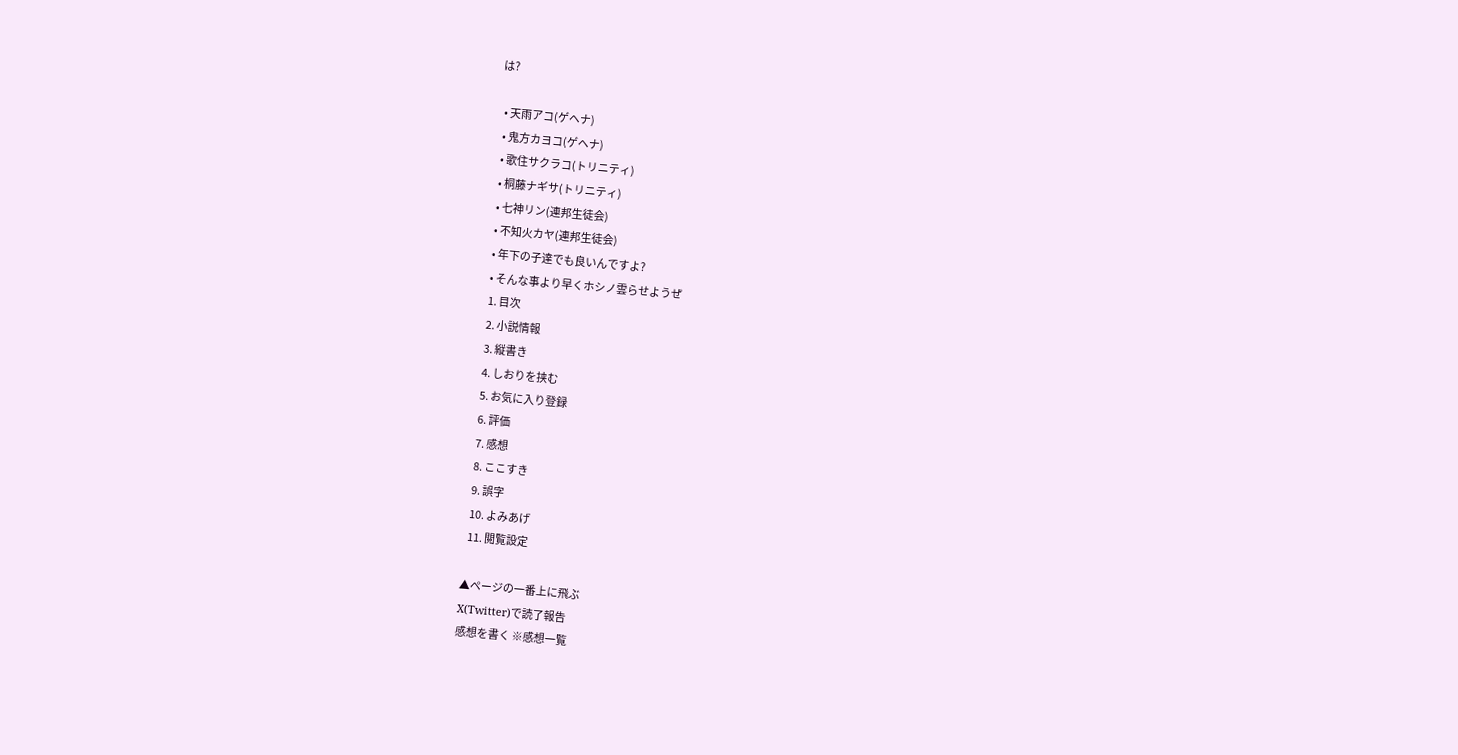は?

  • 天雨アコ(ゲヘナ)
  • 鬼方カヨコ(ゲヘナ)
  • 歌住サクラコ(トリニティ)
  • 桐藤ナギサ(トリニティ)
  • 七神リン(連邦生徒会)
  • 不知火カヤ(連邦生徒会)
  • 年下の子達でも良いんですよ?
  • そんな事より早くホシノ雲らせようぜ
  1. 目次
  2. 小説情報
  3. 縦書き
  4. しおりを挟む
  5. お気に入り登録
  6. 評価
  7. 感想
  8. ここすき
  9. 誤字
  10. よみあげ
  11. 閲覧設定

▲ページの一番上に飛ぶ
X(Twitter)で読了報告
感想を書く ※感想一覧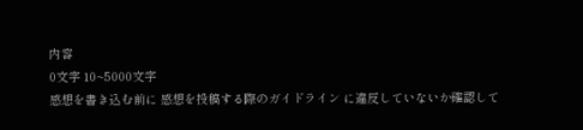内容
0文字 10~5000文字
感想を書き込む前に 感想を投稿する際のガイドライン に違反していないか確認して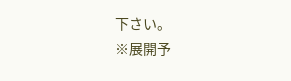下さい。
※展開予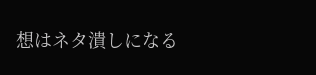想はネタ潰しになる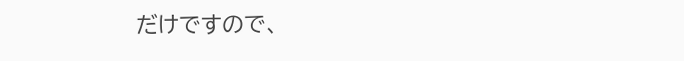だけですので、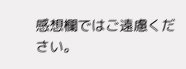感想欄ではご遠慮ください。